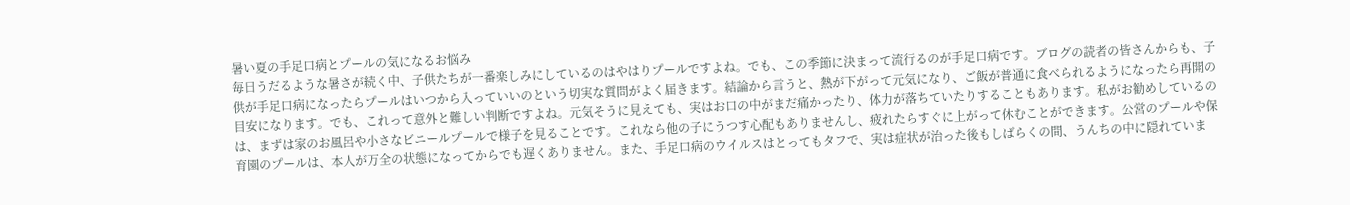暑い夏の手足口病とプールの気になるお悩み
毎日うだるような暑さが続く中、子供たちが一番楽しみにしているのはやはりプールですよね。でも、この季節に決まって流行るのが手足口病です。ブログの読者の皆さんからも、子供が手足口病になったらプールはいつから入っていいのという切実な質問がよく届きます。結論から言うと、熱が下がって元気になり、ご飯が普通に食べられるようになったら再開の目安になります。でも、これって意外と難しい判断ですよね。元気そうに見えても、実はお口の中がまだ痛かったり、体力が落ちていたりすることもあります。私がお勧めしているのは、まずは家のお風呂や小さなビニールプールで様子を見ることです。これなら他の子にうつす心配もありませんし、疲れたらすぐに上がって休むことができます。公営のプールや保育園のプールは、本人が万全の状態になってからでも遅くありません。また、手足口病のウイルスはとってもタフで、実は症状が治った後もしばらくの間、うんちの中に隠れていま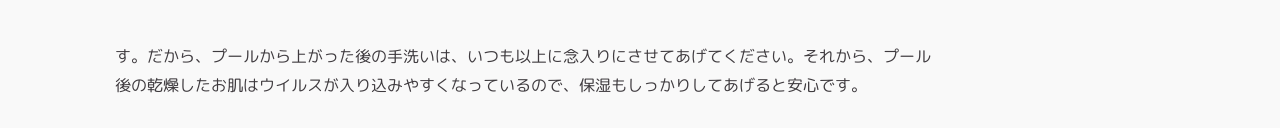す。だから、プールから上がった後の手洗いは、いつも以上に念入りにさせてあげてください。それから、プール後の乾燥したお肌はウイルスが入り込みやすくなっているので、保湿もしっかりしてあげると安心です。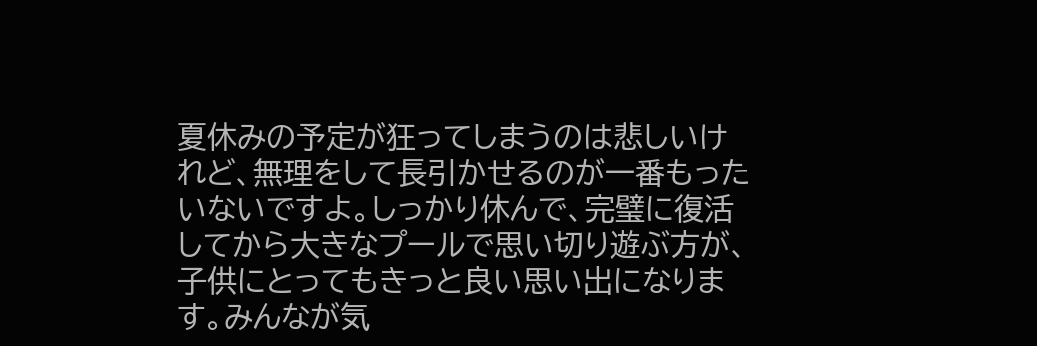夏休みの予定が狂ってしまうのは悲しいけれど、無理をして長引かせるのが一番もったいないですよ。しっかり休んで、完璧に復活してから大きなプールで思い切り遊ぶ方が、子供にとってもきっと良い思い出になります。みんなが気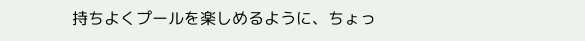持ちよくプールを楽しめるように、ちょっ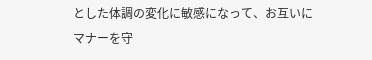とした体調の変化に敏感になって、お互いにマナーを守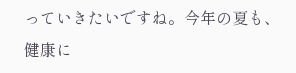っていきたいですね。今年の夏も、健康に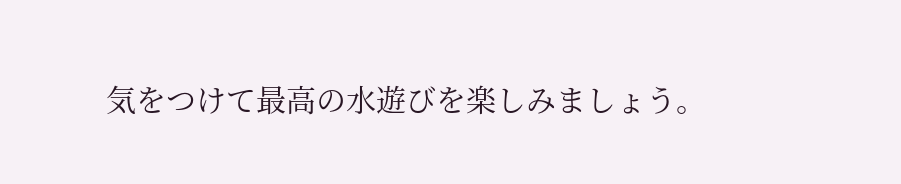気をつけて最高の水遊びを楽しみましょう。